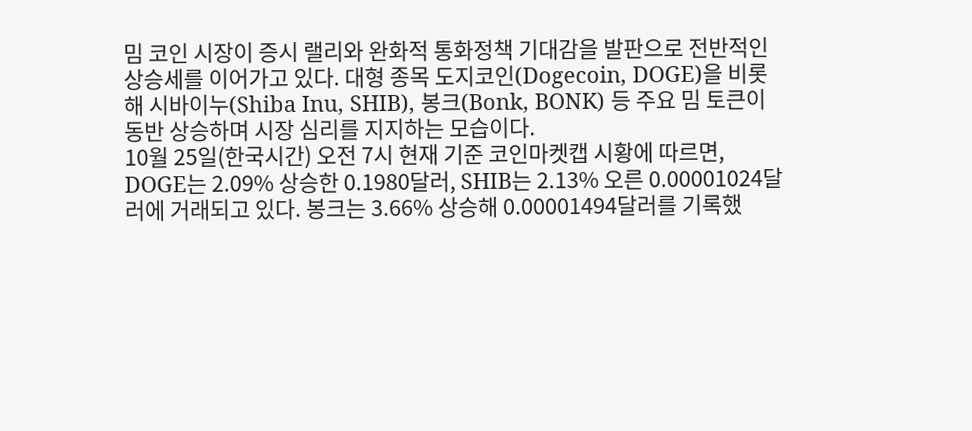밈 코인 시장이 증시 랠리와 완화적 통화정책 기대감을 발판으로 전반적인 상승세를 이어가고 있다. 대형 종목 도지코인(Dogecoin, DOGE)을 비롯해 시바이누(Shiba Inu, SHIB), 봉크(Bonk, BONK) 등 주요 밈 토큰이 동반 상승하며 시장 심리를 지지하는 모습이다.
10월 25일(한국시간) 오전 7시 현재 기준 코인마켓캡 시황에 따르면, DOGE는 2.09% 상승한 0.1980달러, SHIB는 2.13% 오른 0.00001024달러에 거래되고 있다. 봉크는 3.66% 상승해 0.00001494달러를 기록했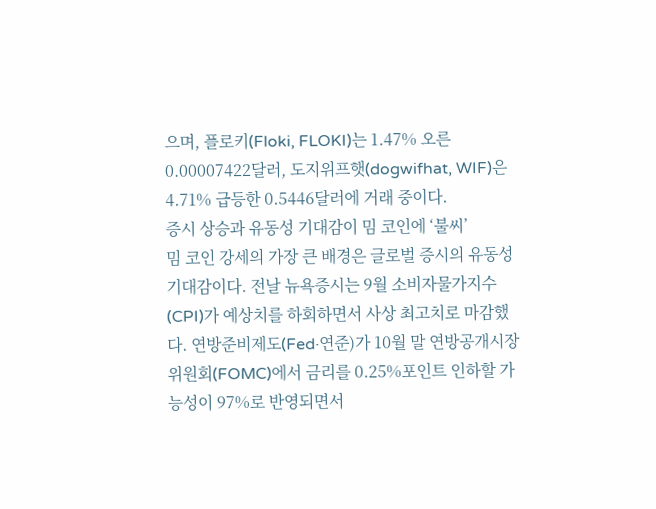으며, 플로키(Floki, FLOKI)는 1.47% 오른 0.00007422달러, 도지위프햇(dogwifhat, WIF)은 4.71% 급등한 0.5446달러에 거래 중이다.
증시 상승과 유동성 기대감이 밈 코인에 ‘불씨’
밈 코인 강세의 가장 큰 배경은 글로벌 증시의 유동성 기대감이다. 전날 뉴욕증시는 9월 소비자물가지수(CPI)가 예상치를 하회하면서 사상 최고치로 마감했다. 연방준비제도(Fed·연준)가 10월 말 연방공개시장위원회(FOMC)에서 금리를 0.25%포인트 인하할 가능성이 97%로 반영되면서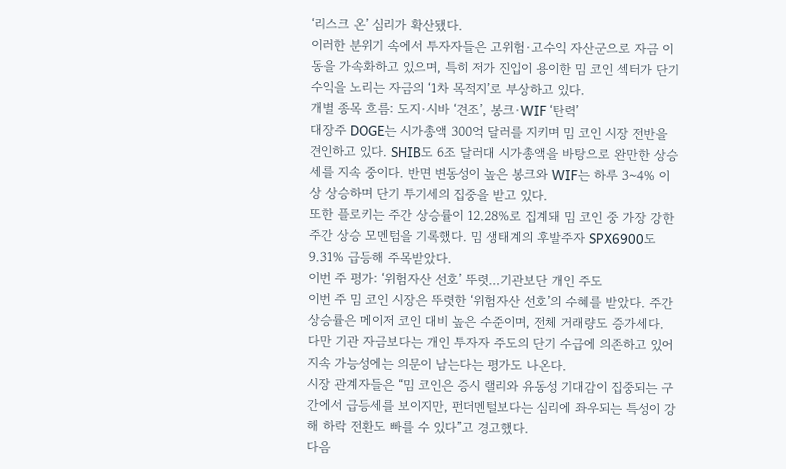‘리스크 온’ 심리가 확산됐다.
이러한 분위기 속에서 투자자들은 고위험·고수익 자산군으로 자금 이동을 가속화하고 있으며, 특히 저가 진입이 용이한 밈 코인 섹터가 단기 수익을 노리는 자금의 ‘1차 목적지’로 부상하고 있다.
개별 종목 흐름: 도지·시바 ‘견조’, 봉크·WIF ‘탄력’
대장주 DOGE는 시가총액 300억 달러를 지키며 밈 코인 시장 전반을 견인하고 있다. SHIB도 6조 달러대 시가총액을 바탕으로 완만한 상승세를 지속 중이다. 반면 변동성이 높은 봉크와 WIF는 하루 3~4% 이상 상승하며 단기 투기세의 집중을 받고 있다.
또한 플로키는 주간 상승률이 12.28%로 집계돼 밈 코인 중 가장 강한 주간 상승 모멘텀을 기록했다. 밈 생태계의 후발주자 SPX6900도 9.31% 급등해 주목받았다.
이번 주 평가: ‘위험자산 선호’ 뚜렷…기관보단 개인 주도
이번 주 밈 코인 시장은 뚜렷한 ‘위험자산 선호’의 수혜를 받았다. 주간 상승률은 메이저 코인 대비 높은 수준이며, 전체 거래량도 증가세다. 다만 기관 자금보다는 개인 투자자 주도의 단기 수급에 의존하고 있어 지속 가능성에는 의문이 남는다는 평가도 나온다.
시장 관계자들은 “밈 코인은 증시 랠리와 유동성 기대감이 집중되는 구간에서 급등세를 보이지만, 펀더멘털보다는 심리에 좌우되는 특성이 강해 하락 전환도 빠를 수 있다”고 경고했다.
다음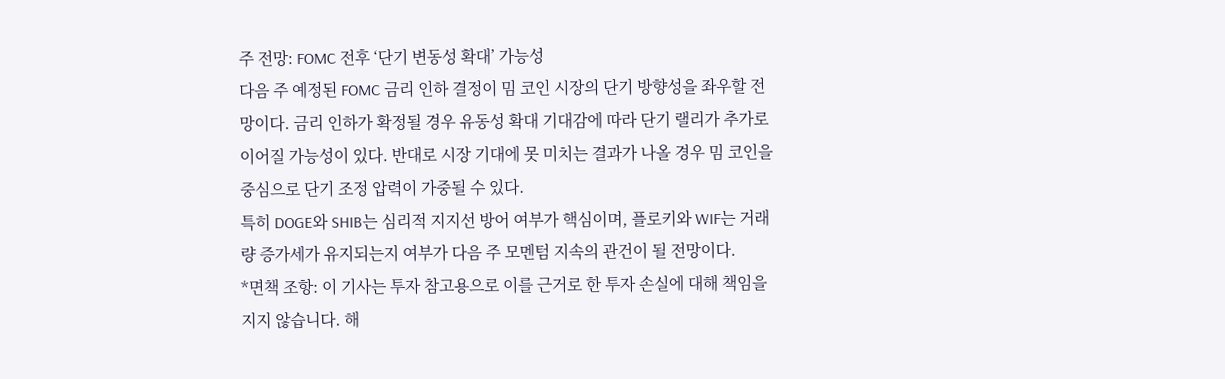주 전망: FOMC 전후 ‘단기 변동성 확대’ 가능성
다음 주 예정된 FOMC 금리 인하 결정이 밈 코인 시장의 단기 방향성을 좌우할 전망이다. 금리 인하가 확정될 경우 유동성 확대 기대감에 따라 단기 랠리가 추가로 이어질 가능성이 있다. 반대로 시장 기대에 못 미치는 결과가 나올 경우 밈 코인을 중심으로 단기 조정 압력이 가중될 수 있다.
특히 DOGE와 SHIB는 심리적 지지선 방어 여부가 핵심이며, 플로키와 WIF는 거래량 증가세가 유지되는지 여부가 다음 주 모멘텀 지속의 관건이 될 전망이다.
*면책 조항: 이 기사는 투자 참고용으로 이를 근거로 한 투자 손실에 대해 책임을 지지 않습니다. 해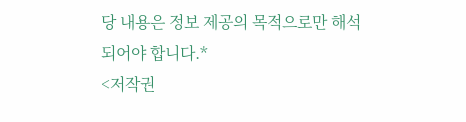당 내용은 정보 제공의 목적으로만 해석되어야 합니다.*
<저작권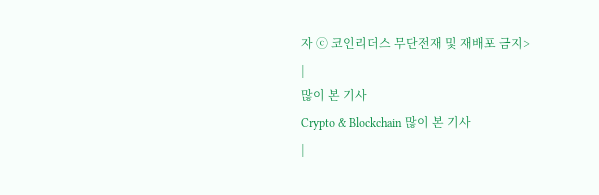자 ⓒ 코인리더스 무단전재 및 재배포 금지>
|
많이 본 기사
Crypto & Blockchain 많이 본 기사
|